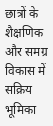छात्रों के शैक्षणिक और समग्र विकास में सक्रिय भूमिका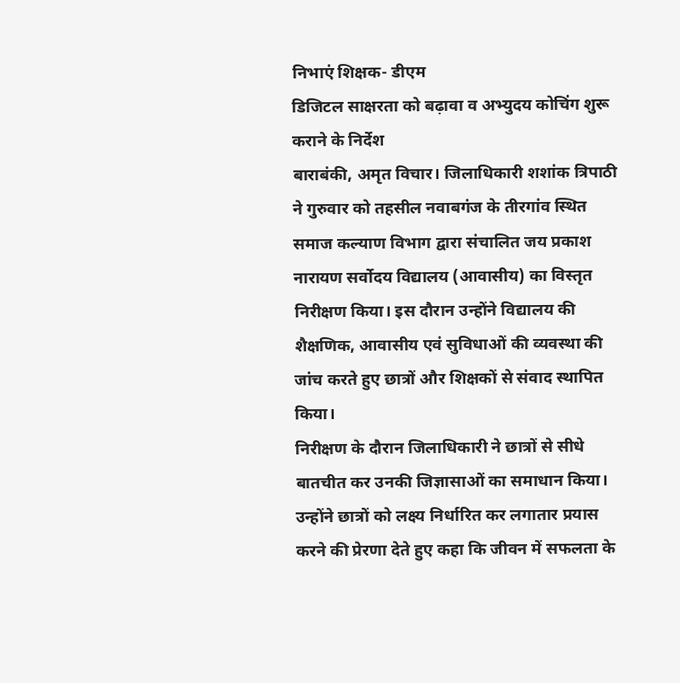निभाएं शिक्षक- डीएम
डिजिटल साक्षरता को बढ़ावा व अभ्युदय कोचिंग शुरू कराने के निर्देश
बाराबंकी, अमृत विचार। जिलाधिकारी शशांक त्रिपाठी ने गुरुवार को तहसील नवाबगंज के तीरगांव स्थित समाज कल्याण विभाग द्वारा संचालित जय प्रकाश नारायण सर्वोदय विद्यालय (आवासीय) का विस्तृत निरीक्षण किया। इस दौरान उन्होंने विद्यालय की शैक्षणिक, आवासीय एवं सुविधाओं की व्यवस्था की जांच करते हुए छात्रों और शिक्षकों से संवाद स्थापित किया।
निरीक्षण के दौरान जिलाधिकारी ने छात्रों से सीधे बातचीत कर उनकी जिज्ञासाओं का समाधान किया। उन्होंने छात्रों को लक्ष्य निर्धारित कर लगातार प्रयास करने की प्रेरणा देते हुए कहा कि जीवन में सफलता के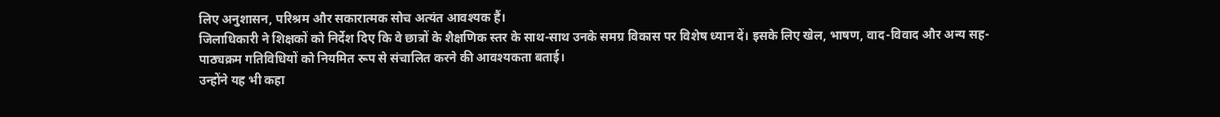लिए अनुशासन, परिश्रम और सकारात्मक सोच अत्यंत आवश्यक हैं।
जिलाधिकारी ने शिक्षकों को निर्देश दिए कि वे छात्रों के शैक्षणिक स्तर के साथ-साथ उनके समग्र विकास पर विशेष ध्यान दें। इसके लिए खेल, भाषण, वाद-विवाद और अन्य सह-पाठ्यक्रम गतिविधियों को नियमित रूप से संचालित करने की आवश्यकता बताई।
उन्होंने यह भी कहा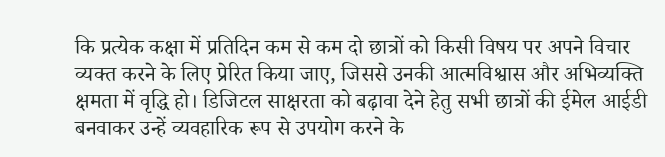कि प्रत्येक कक्षा में प्रतिदिन कम से कम दो छात्रों को किसी विषय पर अपने विचार व्यक्त करने के लिए प्रेरित किया जाए, जिससे उनकी आत्मविश्वास और अभिव्यक्ति क्षमता में वृद्धि हो। डिजिटल साक्षरता को बढ़ावा देने हेतु सभी छात्रों की ईमेल आईडी बनवाकर उन्हें व्यवहारिक रूप से उपयोग करने के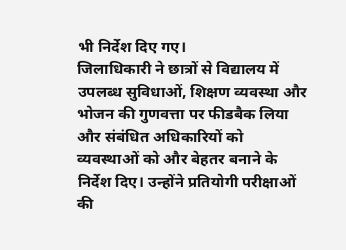भी निर्देश दिए गए।
जिलाधिकारी ने छात्रों से विद्यालय में उपलब्ध सुविधाओं, शिक्षण व्यवस्था और भोजन की गुणवत्ता पर फीडबैक लिया और संबंधित अधिकारियों को व्यवस्थाओं को और बेहतर बनाने के निर्देश दिए। उन्होंने प्रतियोगी परीक्षाओं की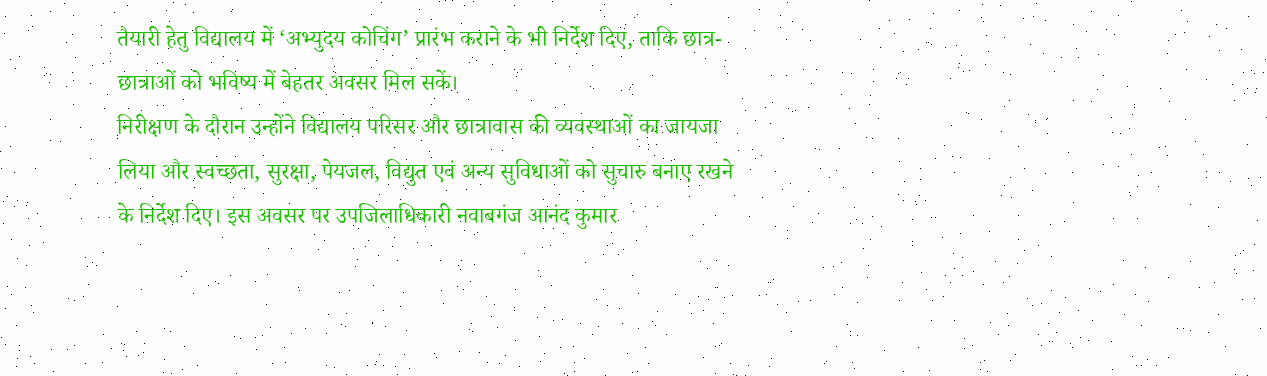तैयारी हेतु विद्यालय में ‘अभ्युदय कोचिंग’ प्रारंभ कराने के भी निर्देश दिए, ताकि छात्र-छात्राओं को भविष्य में बेहतर अवसर मिल सकें।
निरीक्षण के दौरान उन्होंने विद्यालय परिसर और छात्रावास की व्यवस्थाओं का जायजा लिया और स्वच्छता, सुरक्षा, पेयजल, विद्युत एवं अन्य सुविधाओं को सुचारु बनाए रखने के निर्देश दिए। इस अवसर पर उपजिलाधिकारी नवाबगंज आनंद कुमार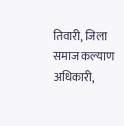तिवारी, जिला समाज कल्याण अधिकारी,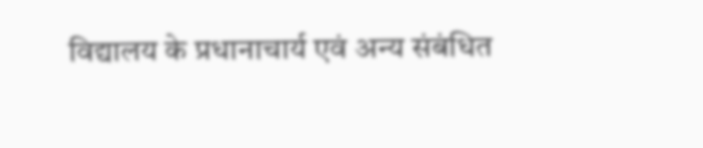विद्यालय के प्रधानाचार्य एवं अन्य संबंधित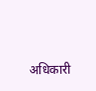अधिकारी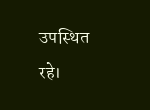उपस्थित रहे।